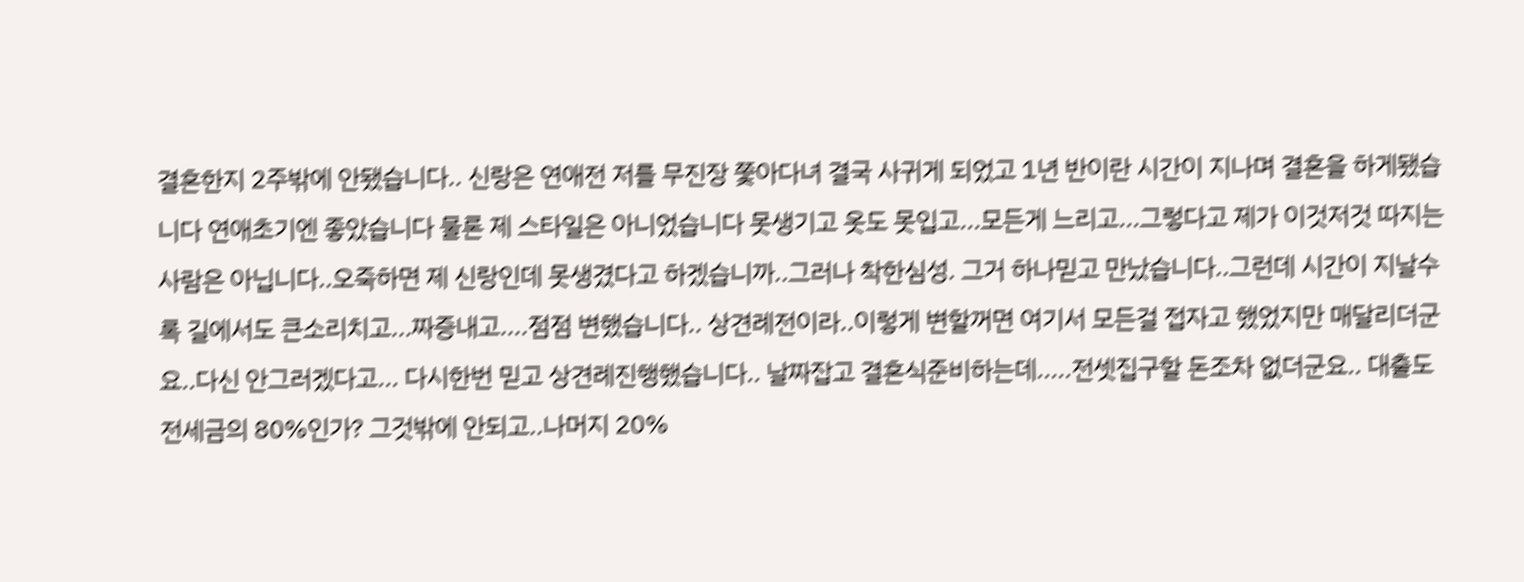결혼한지 2주밖에 안됐습니다.. 신랑은 연애전 저를 무진장 쫓아다녀 결국 사귀게 되었고 1년 반이란 시간이 지나며 결혼을 하게됐습니다 연애초기엔 좋았습니다 물론 제 스타일은 아니었습니다 못생기고 옷도 못입고...모든게 느리고...그렇다고 제가 이것저것 따지는 사람은 아닙니다..오죽하면 제 신랑인데 못생겼다고 하겠습니까..그러나 착한심성. 그거 하나믿고 만났습니다..그런데 시간이 지날수록 길에서도 큰소리치고...짜증내고....점점 변했습니다.. 상견례전이라..이렇게 변할꺼면 여기서 모든걸 접자고 했었지만 매달리더군요..다신 안그러겠다고... 다시한번 믿고 상견례진행했습니다.. 날짜잡고 결혼식준비하는데.....전셋집구할 돈조차 없더군요.. 대출도 전세금의 80%인가? 그것밖에 안되고..나머지 20%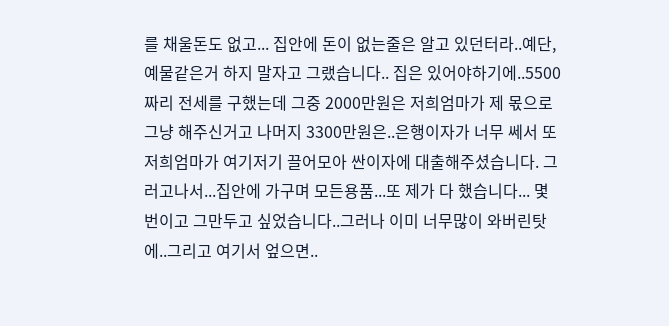를 채울돈도 없고... 집안에 돈이 없는줄은 알고 있던터라..예단,예물같은거 하지 말자고 그랬습니다.. 집은 있어야하기에..5500짜리 전세를 구했는데 그중 2000만원은 저희엄마가 제 몫으로 그냥 해주신거고 나머지 3300만원은..은행이자가 너무 쎄서 또 저희엄마가 여기저기 끌어모아 싼이자에 대출해주셨습니다. 그러고나서...집안에 가구며 모든용품...또 제가 다 했습니다... 몇번이고 그만두고 싶었습니다..그러나 이미 너무많이 와버린탓에..그리고 여기서 엎으면..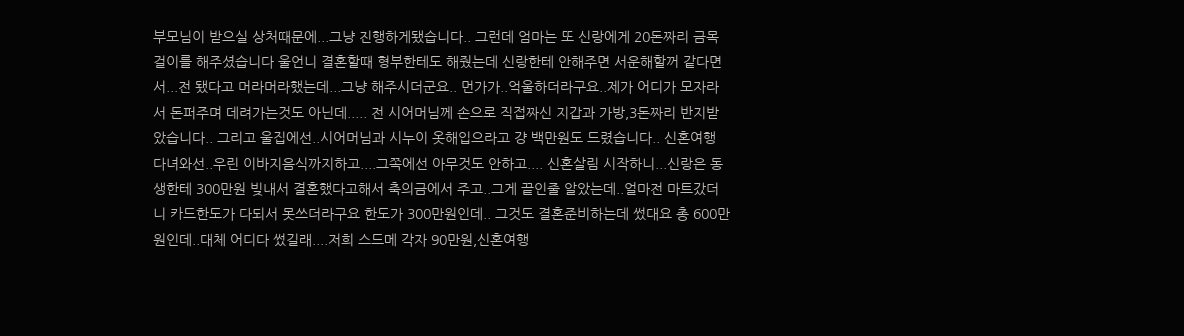부모님이 받으실 상처때문에...그냥 진행하게됐습니다.. 그런데 엄마는 또 신랑에게 20돈짜리 금목걸이를 해주셨습니다 울언니 결혼할때 형부한테도 해줬는데 신랑한테 안해주면 서운해할꺼 같다면서...전 됐다고 머라머라했는데...그냥 해주시더군요.. 먼가가..억울하더라구요..제가 어디가 모자라서 돈퍼주며 데려가는것도 아닌데..... 전 시어머님께 손으로 직접짜신 지갑과 가방,3돈짜리 반지받았습니다.. 그리고 울집에선..시어머님과 시누이 옷해입으라고 걍 백만원도 드렸습니다.. 신혼여행 다녀와선..우린 이바지음식까지하고....그쪽에선 아무것도 안하고.... 신혼살림 시작하니...신랑은 동생한테 300만원 빚내서 결혼했다고해서 축의금에서 주고..그게 끝인줄 알았는데..얼마전 마트갔더니 카드한도가 다되서 못쓰더라구요 한도가 300만원인데.. 그것도 결혼준비하는데 썼대요 총 600만원인데..대체 어디다 썼길래....저희 스드메 각자 90만원,신혼여행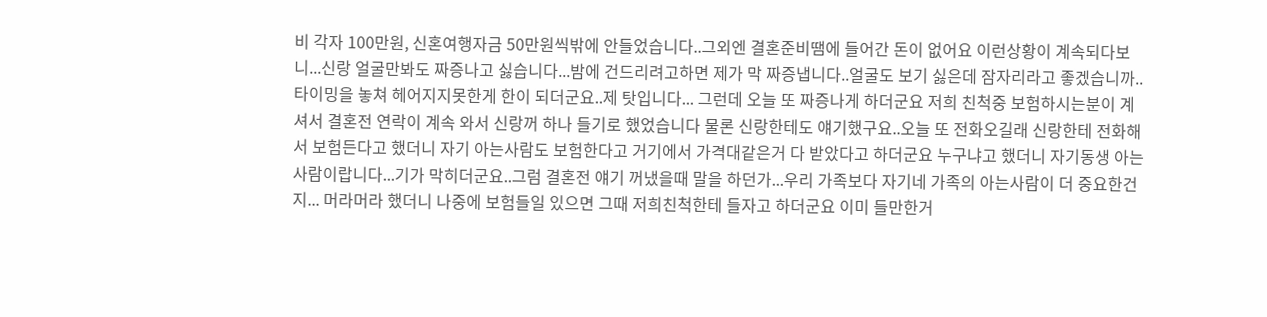비 각자 100만원, 신혼여행자금 50만원씩밖에 안들었습니다..그외엔 결혼준비땜에 들어간 돈이 없어요 이런상황이 계속되다보니...신랑 얼굴만봐도 짜증나고 싫습니다...밤에 건드리려고하면 제가 막 짜증냅니다..얼굴도 보기 싫은데 잠자리라고 좋겠습니까.. 타이밍을 놓쳐 헤어지지못한게 한이 되더군요..제 탓입니다... 그런데 오늘 또 짜증나게 하더군요 저희 친척중 보험하시는분이 계셔서 결혼전 연락이 계속 와서 신랑꺼 하나 들기로 했었습니다 물론 신랑한테도 얘기했구요..오늘 또 전화오길래 신랑한테 전화해서 보험든다고 했더니 자기 아는사람도 보험한다고 거기에서 가격대같은거 다 받았다고 하더군요 누구냐고 했더니 자기동생 아는사람이랍니다...기가 막히더군요..그럼 결혼전 얘기 꺼냈을때 말을 하던가...우리 가족보다 자기네 가족의 아는사람이 더 중요한건지... 머라머라 했더니 나중에 보험들일 있으면 그때 저희친척한테 들자고 하더군요 이미 들만한거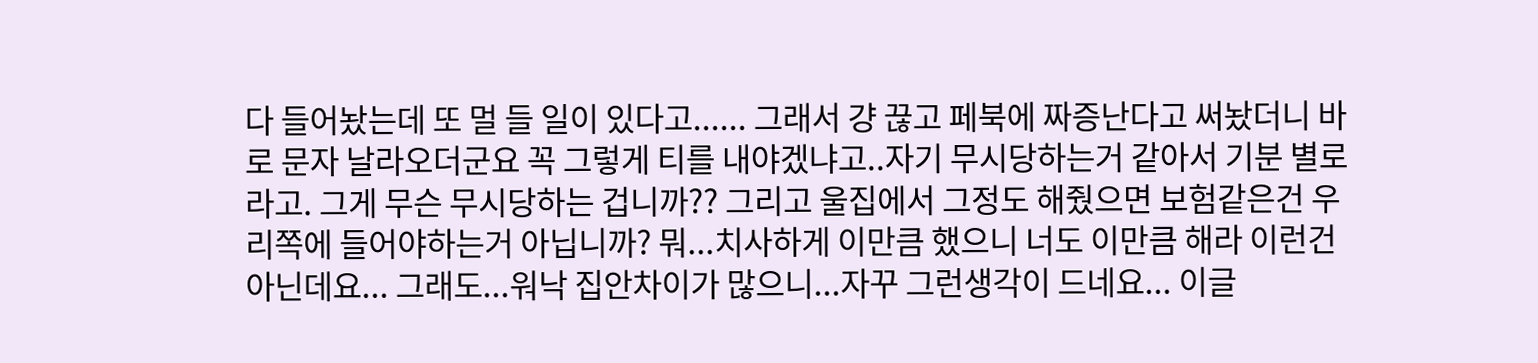다 들어놨는데 또 멀 들 일이 있다고...... 그래서 걍 끊고 페북에 짜증난다고 써놨더니 바로 문자 날라오더군요 꼭 그렇게 티를 내야겠냐고..자기 무시당하는거 같아서 기분 별로라고. 그게 무슨 무시당하는 겁니까?? 그리고 울집에서 그정도 해줬으면 보험같은건 우리쪽에 들어야하는거 아닙니까? 뭐...치사하게 이만큼 했으니 너도 이만큼 해라 이런건 아닌데요... 그래도...워낙 집안차이가 많으니...자꾸 그런생각이 드네요... 이글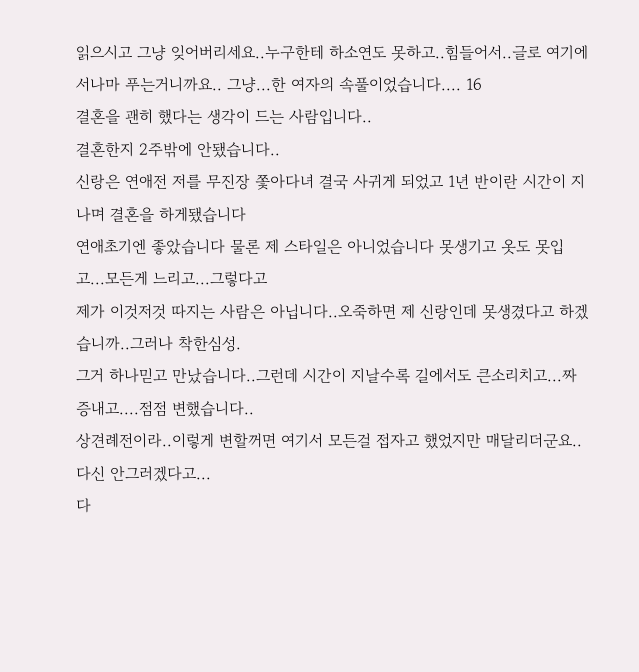읽으시고 그냥 잊어버리세요..누구한테 하소연도 못하고..힘들어서..글로 여기에서나마 푸는거니까요.. 그냥...한 여자의 속풀이었습니다.... 16
결혼을 괜히 했다는 생각이 드는 사람입니다..
결혼한지 2주밖에 안됐습니다..
신랑은 연애전 저를 무진장 쫓아다녀 결국 사귀게 되었고 1년 반이란 시간이 지나며 결혼을 하게됐습니다
연애초기엔 좋았습니다 물론 제 스타일은 아니었습니다 못생기고 옷도 못입고...모든게 느리고...그렇다고
제가 이것저것 따지는 사람은 아닙니다..오죽하면 제 신랑인데 못생겼다고 하겠습니까..그러나 착한심성.
그거 하나믿고 만났습니다..그런데 시간이 지날수록 길에서도 큰소리치고...짜증내고....점점 변했습니다..
상견례전이라..이렇게 변할꺼면 여기서 모든걸 접자고 했었지만 매달리더군요..다신 안그러겠다고...
다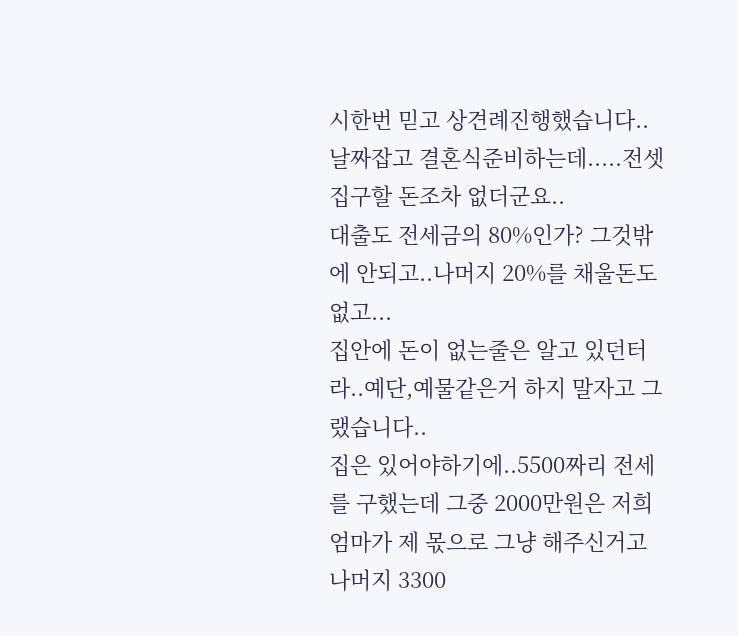시한번 믿고 상견례진행했습니다..
날짜잡고 결혼식준비하는데.....전셋집구할 돈조차 없더군요..
대출도 전세금의 80%인가? 그것밖에 안되고..나머지 20%를 채울돈도 없고...
집안에 돈이 없는줄은 알고 있던터라..예단,예물같은거 하지 말자고 그랬습니다..
집은 있어야하기에..5500짜리 전세를 구했는데 그중 2000만원은 저희엄마가 제 몫으로 그냥 해주신거고
나머지 3300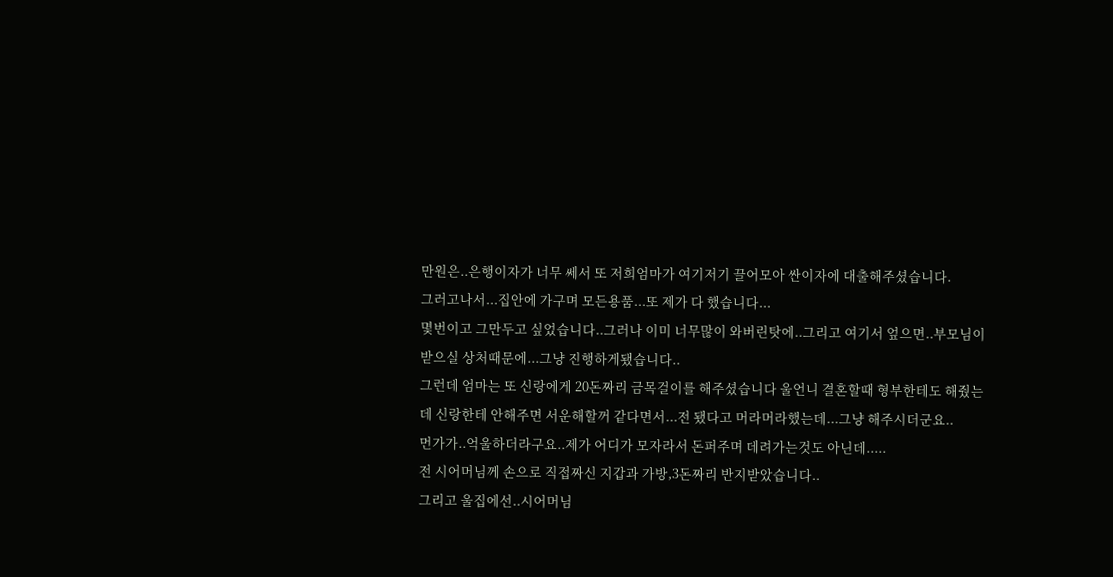만원은..은행이자가 너무 쎄서 또 저희엄마가 여기저기 끌어모아 싼이자에 대출해주셨습니다.
그러고나서...집안에 가구며 모든용품...또 제가 다 했습니다...
몇번이고 그만두고 싶었습니다..그러나 이미 너무많이 와버린탓에..그리고 여기서 엎으면..부모님이 받으실 상처때문에...그냥 진행하게됐습니다..
그런데 엄마는 또 신랑에게 20돈짜리 금목걸이를 해주셨습니다 울언니 결혼할때 형부한테도 해줬는데 신랑한테 안해주면 서운해할꺼 같다면서...전 됐다고 머라머라했는데...그냥 해주시더군요..
먼가가..억울하더라구요..제가 어디가 모자라서 돈퍼주며 데려가는것도 아닌데.....
전 시어머님께 손으로 직접짜신 지갑과 가방,3돈짜리 반지받았습니다..
그리고 울집에선..시어머님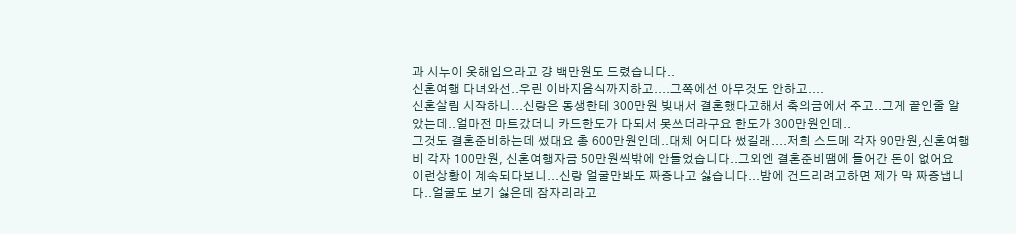과 시누이 옷해입으라고 걍 백만원도 드렸습니다..
신혼여행 다녀와선..우린 이바지음식까지하고....그쪽에선 아무것도 안하고....
신혼살림 시작하니...신랑은 동생한테 300만원 빚내서 결혼했다고해서 축의금에서 주고..그게 끝인줄 알았는데..얼마전 마트갔더니 카드한도가 다되서 못쓰더라구요 한도가 300만원인데..
그것도 결혼준비하는데 썼대요 총 600만원인데..대체 어디다 썼길래....저희 스드메 각자 90만원,신혼여행비 각자 100만원, 신혼여행자금 50만원씩밖에 안들었습니다..그외엔 결혼준비땜에 들어간 돈이 없어요
이런상황이 계속되다보니...신랑 얼굴만봐도 짜증나고 싫습니다...밤에 건드리려고하면 제가 막 짜증냅니다..얼굴도 보기 싫은데 잠자리라고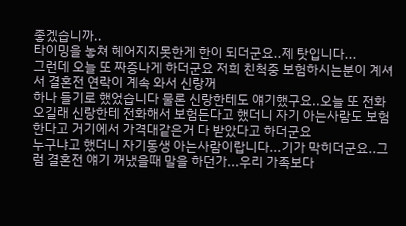좋겠습니까..
타이밍을 놓쳐 헤어지지못한게 한이 되더군요..제 탓입니다...
그런데 오늘 또 짜증나게 하더군요 저희 친척중 보험하시는분이 계셔서 결혼전 연락이 계속 와서 신랑꺼
하나 들기로 했었습니다 물론 신랑한테도 얘기했구요..오늘 또 전화오길래 신랑한테 전화해서 보험든다고 했더니 자기 아는사람도 보험한다고 거기에서 가격대같은거 다 받았다고 하더군요
누구냐고 했더니 자기동생 아는사람이랍니다...기가 막히더군요..그럼 결혼전 얘기 꺼냈을때 말을 하던가...우리 가족보다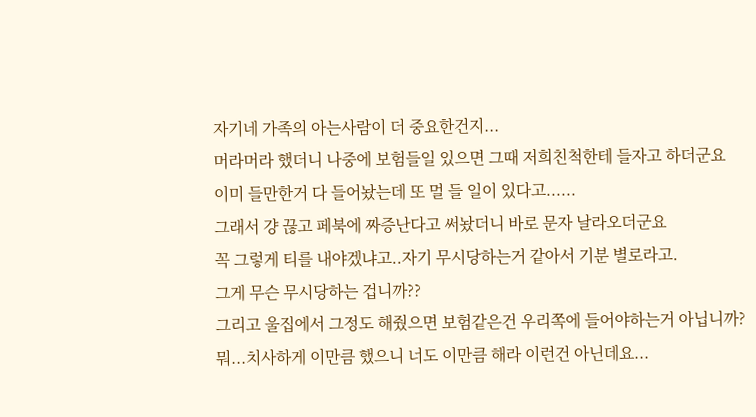자기네 가족의 아는사람이 더 중요한건지...
머라머라 했더니 나중에 보험들일 있으면 그때 저희친척한테 들자고 하더군요
이미 들만한거 다 들어놨는데 또 멀 들 일이 있다고......
그래서 걍 끊고 페북에 짜증난다고 써놨더니 바로 문자 날라오더군요
꼭 그렇게 티를 내야겠냐고..자기 무시당하는거 같아서 기분 별로라고.
그게 무슨 무시당하는 겁니까??
그리고 울집에서 그정도 해줬으면 보험같은건 우리쪽에 들어야하는거 아닙니까?
뭐...치사하게 이만큼 했으니 너도 이만큼 해라 이런건 아닌데요...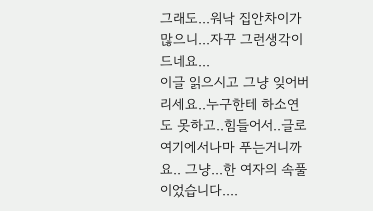그래도...워낙 집안차이가 많으니...자꾸 그런생각이 드네요...
이글 읽으시고 그냥 잊어버리세요..누구한테 하소연도 못하고..힘들어서..글로 여기에서나마 푸는거니까요.. 그냥...한 여자의 속풀이었습니다....